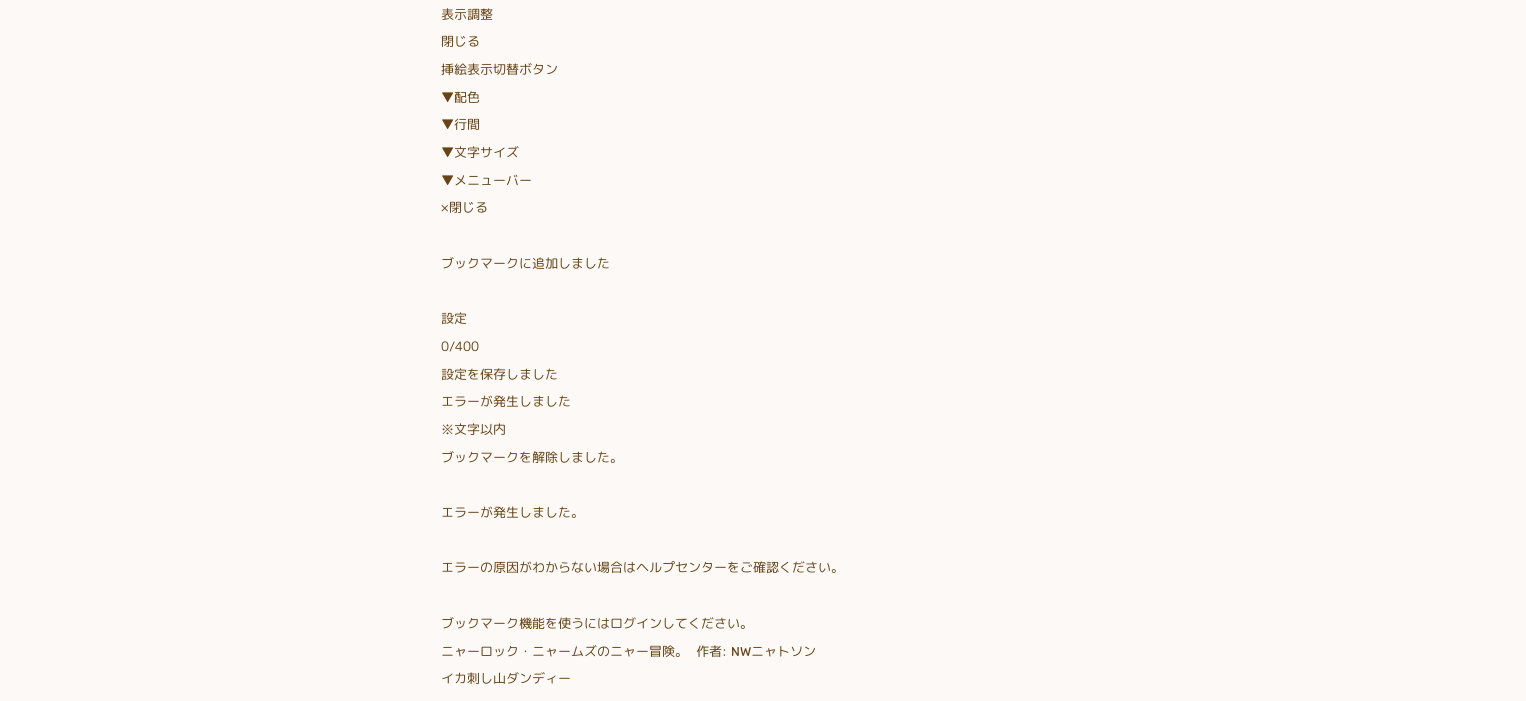表示調整
閉じる
挿絵表示切替ボタン
▼配色
▼行間
▼文字サイズ
▼メニューバー
×閉じる

ブックマークに追加しました

設定
0/400
設定を保存しました
エラーが発生しました
※文字以内
ブックマークを解除しました。

エラーが発生しました。

エラーの原因がわからない場合はヘルプセンターをご確認ください。

ブックマーク機能を使うにはログインしてください。
ニャーロック・ニャームズのニャー冒険。  作者: NWニャトソン
イカ刺し山ダンディー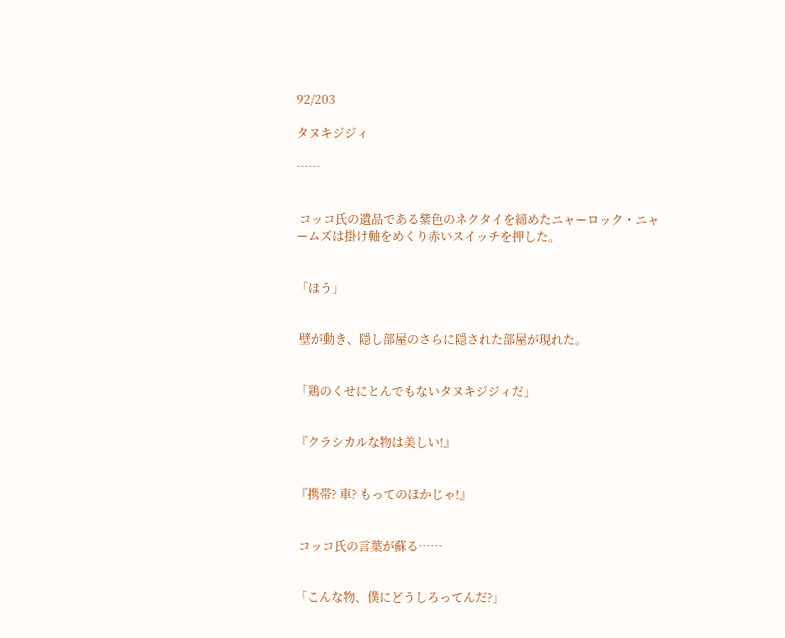92/203

タヌキジジィ

……


 コッコ氏の遺品である紫色のネクタイを締めたニャーロック・ニャームズは掛け軸をめくり赤いスイッチを押した。


「ほう」


 壁が動き、隠し部屋のさらに隠された部屋が現れた。


「鶏のくせにとんでもないタヌキジジィだ」


『クラシカルな物は美しい!』


『携帯? 車? もってのほかじゃ!』


 コッコ氏の言葉が蘇る……


「こんな物、僕にどうしろってんだ?」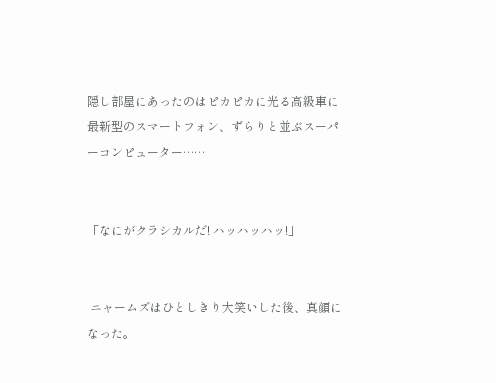隠し部屋にあったのはピカピカに光る高級車に最新型のスマートフォン、ずらりと並ぶスーパーコンピューター……


「なにがクラシカルだ! ハッハッハッ!」


 ニャームズはひとしきり大笑いした後、真顔になった。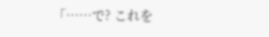「……で? これを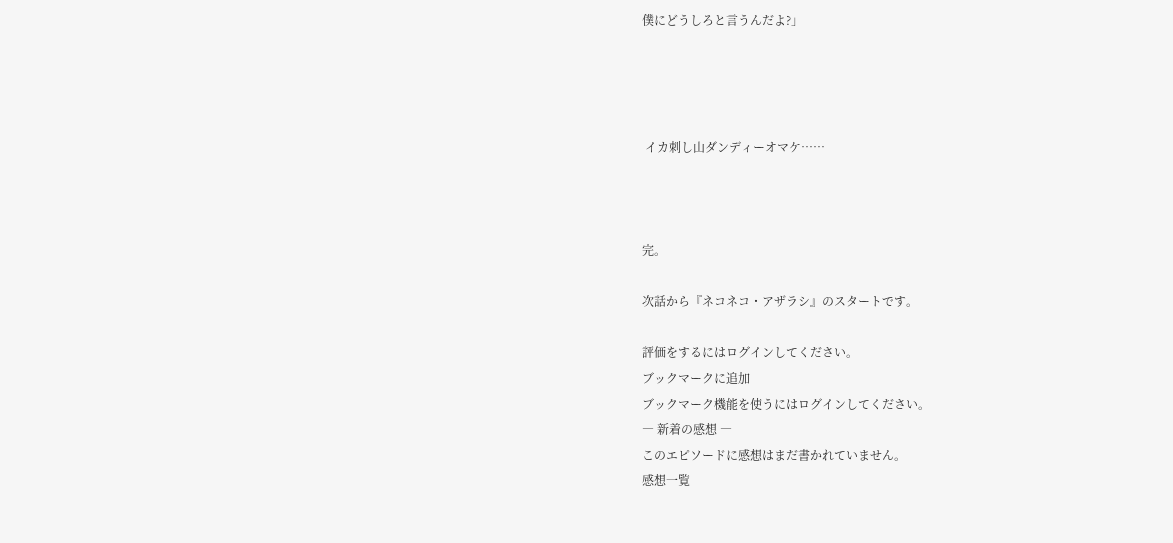僕にどうしろと言うんだよ?」




 イカ刺し山ダンディーオマケ……



完。

次話から『ネコネコ・アザラシ』のスタートです。

評価をするにはログインしてください。
ブックマークに追加
ブックマーク機能を使うにはログインしてください。
― 新着の感想 ―
このエピソードに感想はまだ書かれていません。
感想一覧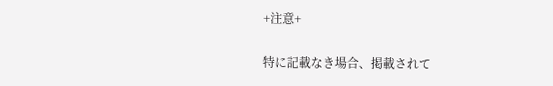+注意+

特に記載なき場合、掲載されて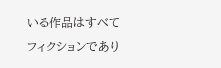いる作品はすべてフィクションであり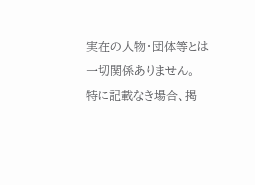実在の人物・団体等とは一切関係ありません。
特に記載なき場合、掲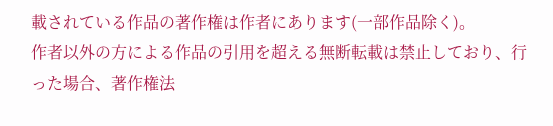載されている作品の著作権は作者にあります(一部作品除く)。
作者以外の方による作品の引用を超える無断転載は禁止しており、行った場合、著作権法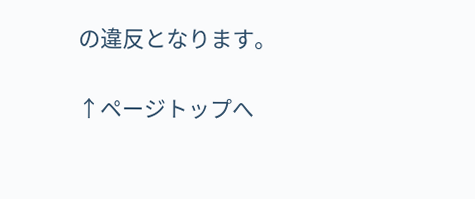の違反となります。

↑ページトップへ